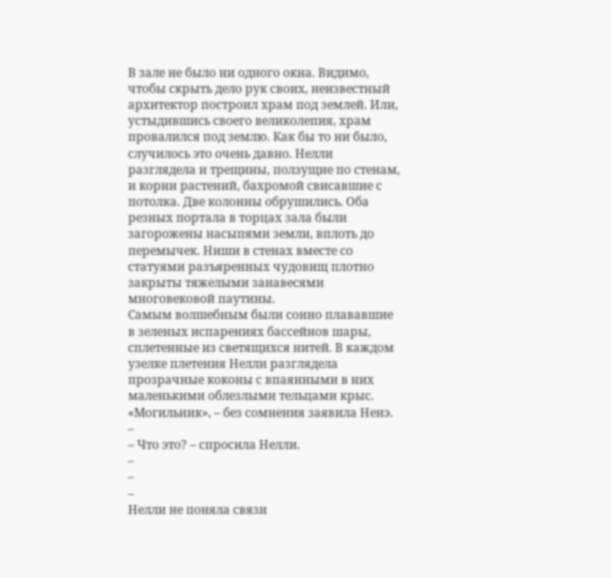В зале не было ни одного окна. Видимо, чтобы скрыть дело рук своих, неизвестный архитектор построил храм под землей. Или, устыдившись своего великолепия, храм провалился под землю. Как бы то ни было, случилось это очень давно. Нелли разглядела и трещины, ползущие по стенам, и корни растений, бахромой свисавшие с потолка. Две колонны обрушились. Оба резных портала в торцах зала были загорожены насыпями земли, вплоть до перемычек. Ниши в стенах вместе со статуями разъяренных чудовищ плотно закрыты тяжелыми занавесями многовековой паутины.
Самым волшебным были сонно плававшие в зеленых испарениях бассейнов шары, сплетенные из светящихся нитей. В каждом узелке плетения Нелли разглядела прозрачные коконы с впаянными в них маленькими облезлыми тельцами крыс. «Могильник», – без сомнения заявила Ненэ.
–
– Что это? – спросила Нелли.
–
–
–
Нелли не поняла связи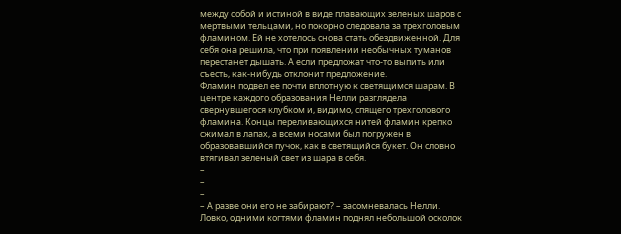между собой и истиной в виде плавающих зеленых шаров с мертвыми тельцами, но покорно следовала за трехголовым фламином. Ей не хотелось снова стать обездвиженной. Для себя она решила, что при появлении необычных туманов перестанет дышать. А если предложат что-то выпить или съесть, как-нибудь отклонит предложение.
Фламин подвел ее почти вплотную к светящимся шарам. В центре каждого образования Нелли разглядела свернувшегося клубком и, видимо, спящего трехголового фламина. Концы переливающихся нитей фламин крепко сжимал в лапах, а всеми носами был погружен в образовавшийся пучок, как в светящийся букет. Он словно втягивал зеленый свет из шара в себя.
–
–
–
– А разве они его не забирают? – засомневалась Нелли.
Ловко, одними когтями фламин поднял небольшой осколок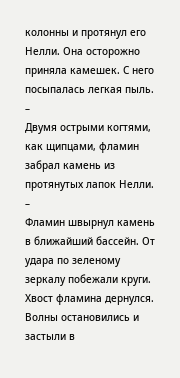колонны и протянул его Нелли. Она осторожно приняла камешек. С него посыпалась легкая пыль.
–
Двумя острыми когтями, как щипцами, фламин забрал камень из протянутых лапок Нелли.
–
Фламин швырнул камень в ближайший бассейн. От удара по зеленому зеркалу побежали круги. Хвост фламина дернулся. Волны остановились и застыли в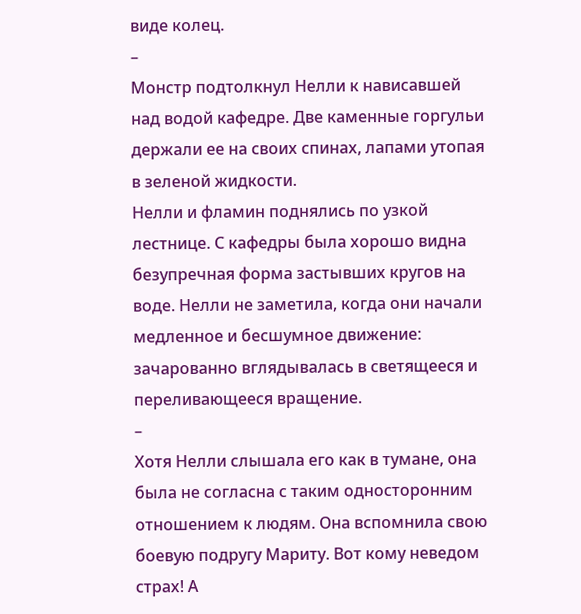виде колец.
–
Монстр подтолкнул Нелли к нависавшей над водой кафедре. Две каменные горгульи держали ее на своих спинах, лапами утопая в зеленой жидкости.
Нелли и фламин поднялись по узкой лестнице. С кафедры была хорошо видна безупречная форма застывших кругов на воде. Нелли не заметила, когда они начали медленное и бесшумное движение: зачарованно вглядывалась в светящееся и переливающееся вращение.
–
Хотя Нелли слышала его как в тумане, она была не согласна с таким односторонним отношением к людям. Она вспомнила свою боевую подругу Мариту. Вот кому неведом страх! А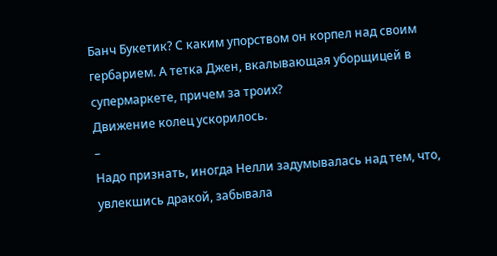Банч Букетик? С каким упорством он корпел над своим гербарием. А тетка Джен, вкалывающая уборщицей в супермаркете, причем за троих?
Движение колец ускорилось.
–
Надо признать, иногда Нелли задумывалась над тем, что, увлекшись дракой, забывала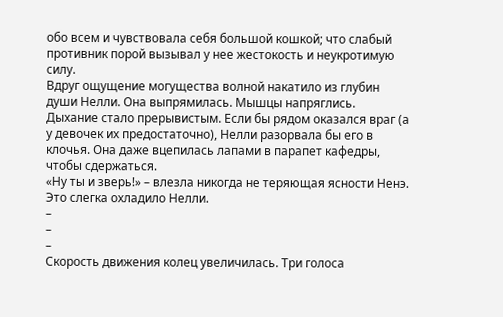обо всем и чувствовала себя большой кошкой; что слабый противник порой вызывал у нее жестокость и неукротимую силу.
Вдруг ощущение могущества волной накатило из глубин души Нелли. Она выпрямилась. Мышцы напряглись. Дыхание стало прерывистым. Если бы рядом оказался враг (а у девочек их предостаточно), Нелли разорвала бы его в клочья. Она даже вцепилась лапами в парапет кафедры, чтобы сдержаться.
«Ну ты и зверь!» – влезла никогда не теряющая ясности Ненэ. Это слегка охладило Нелли.
–
–
–
Скорость движения колец увеличилась. Три голоса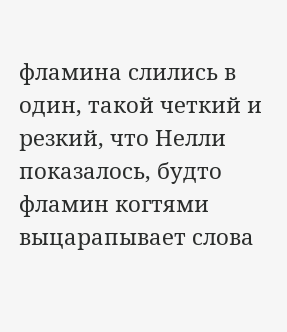фламина слились в один, такой четкий и резкий, что Нелли показалось, будто фламин когтями выцарапывает слова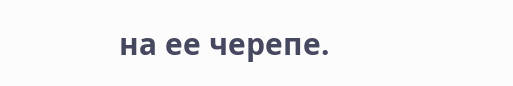на ее черепе.